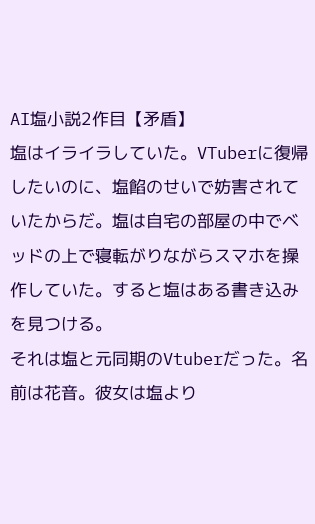AI塩小説2作目【矛盾】
塩はイライラしていた。VTuberに復帰したいのに、塩餡のせいで妨害されていたからだ。塩は自宅の部屋の中でベッドの上で寝転がりながらスマホを操作していた。すると塩はある書き込みを見つける。
それは塩と元同期のVtuberだった。名前は花音。彼女は塩より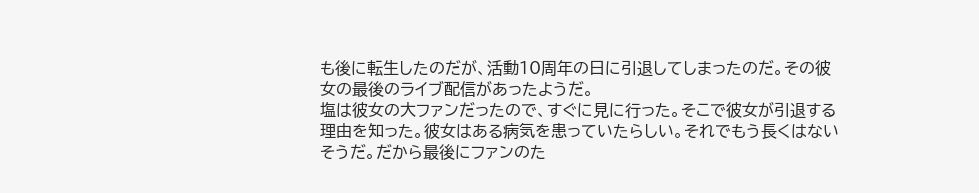も後に転生したのだが、活動10周年の日に引退してしまったのだ。その彼女の最後のライブ配信があったようだ。
塩は彼女の大ファンだったので、すぐに見に行った。そこで彼女が引退する理由を知った。彼女はある病気を患っていたらしい。それでもう長くはないそうだ。だから最後にファンのた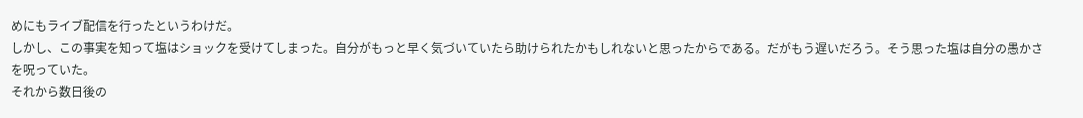めにもライブ配信を行ったというわけだ。
しかし、この事実を知って塩はショックを受けてしまった。自分がもっと早く気づいていたら助けられたかもしれないと思ったからである。だがもう遅いだろう。そう思った塩は自分の愚かさを呪っていた。
それから数日後の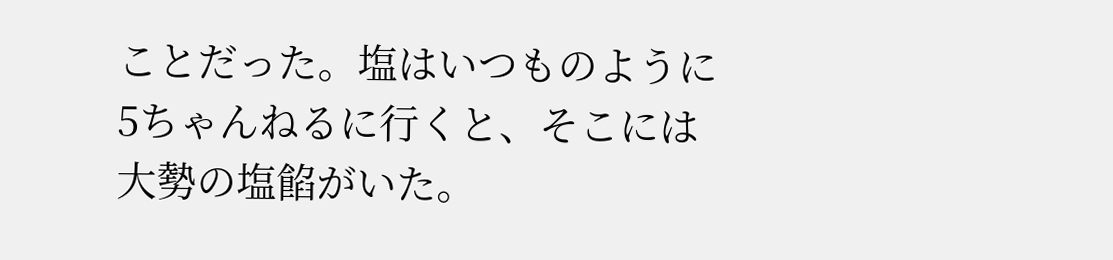ことだった。塩はいつものように5ちゃんねるに行くと、そこには大勢の塩餡がいた。